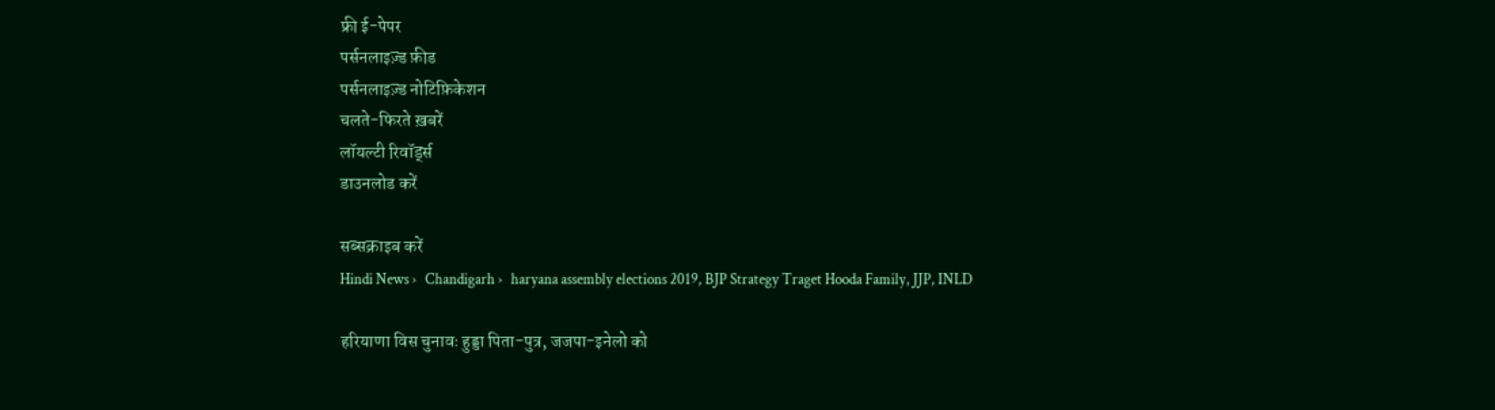फ्री ई-पेपर
पर्सनलाइज़्ड फ़ीड
पर्सनलाइज़्ड नोटिफ़िकेशन
चलते-फिरते ख़बरें
लॉयल्टी रिवॉर्ड्स
डाउनलोड करें

सब्सक्राइब करें
Hindi News ›   Chandigarh ›   haryana assembly elections 2019, BJP Strategy Traget Hooda Family, JJP, INLD

हरियाणा विस चुनावः हुड्डा पिता-पुत्र, जजपा-इनेलो को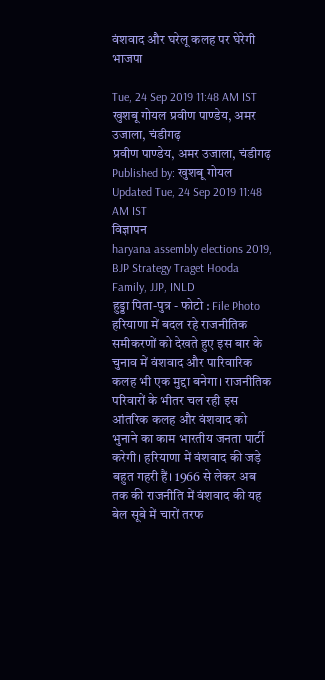वंशवाद और घरेलू कलह पर घेरेगी भाजपा

Tue, 24 Sep 2019 11:48 AM IST
खुशबू गोयल प्रवीण पाण्डेय, अमर उजाला, चंडीगढ़
प्रवीण पाण्डेय, अमर उजाला, चंडीगढ़ Published by: खुशबू गोयल Updated Tue, 24 Sep 2019 11:48 AM IST
विज्ञापन
haryana assembly elections 2019, BJP Strategy Traget Hooda Family, JJP, INLD
हुड्डा पिता-पुत्र - फोटो : File Photo
हरियाणा में बदल रहे राजनीतिक समीकरणों को देखते हुए इस बार के चुनाव में वंशवाद और पारिवारिक कलह भी एक मुद्दा बनेगा। राजनीतिक परिवारों के भीतर चल रही इस आंतरिक कलह और वंशवाद को भुनाने का काम भारतीय जनता पार्टी करेगी। हरियाणा में वंशवाद की जड़े बहुत गहरी हैं। 1966 से लेकर अब तक की राजनीति में वंशवाद की यह बेल सूबे में चारों तरफ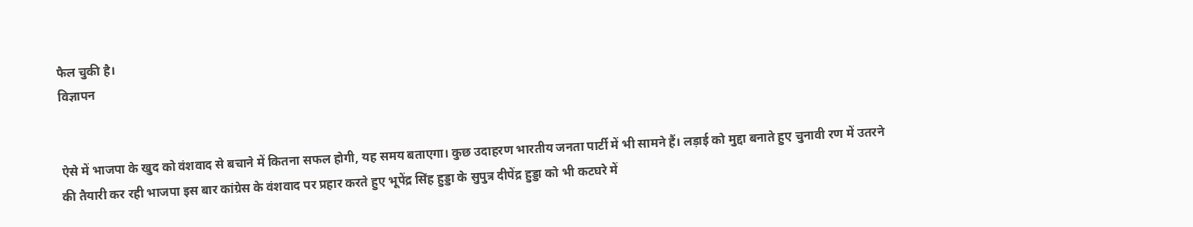फैल चुकी है।
विज्ञापन


ऐसे में भाजपा के खुद को वंशवाद से बचाने में कितना सफल होगी, यह समय बताएगा। कुछ उदाहरण भारतीय जनता पार्टी में भी सामने हैं। लड़ाई को मुद्दा बनाते हुए चुनावी रण में उतरने की तैयारी कर रही भाजपा इस बार कांग्रेस के वंशवाद पर प्रहार करते हुए भूपेंद्र सिंह हुड्डा के सुपुत्र दीपेंद्र हुड्डा को भी कटघरे में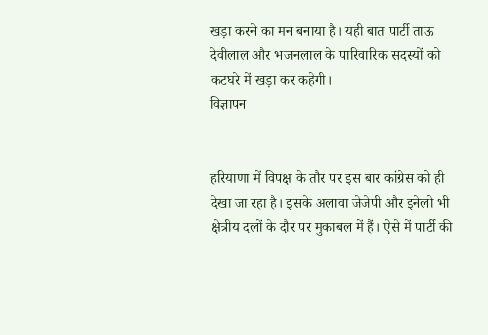खड़ा करने का मन बनाया है। यही बात पार्टी ताऊ देवीलाल और भजनलाल के पारिवारिक सदस्यों को कटघरे में खड़ा कर कहेगी।
विज्ञापन


हरियाणा में विपक्ष के तौर पर इस बार कांग्रेस को ही देखा जा रहा है। इसके अलावा जेजेपी और इनेलो भी क्षेत्रीय दलों के दौर पर मुकाबल में हैं। ऐसे में पार्टी की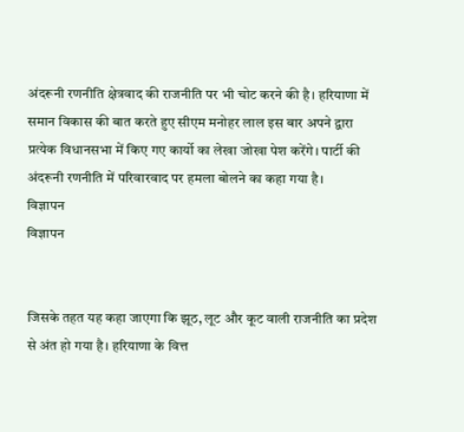अंदरूनी रणनीति क्षेत्रवाद की राजनीति पर भी चोट करने की है। हरियाणा में समान विकास की बात करते हुए सीएम मनोहर लाल इस बार अपने द्वारा प्रत्येक विधानसभा में किए गए कार्यो का लेखा जोखा पेश करेंगे। पार्टी की अंदरूनी रणनीति में परिवारवाद पर हमला बोलने का कहा गया है।
विज्ञापन
विज्ञापन


जिसके तहत यह कहा जाएगा कि झूठ, लूट और कूट वाली राजनीति का प्रदेश से अंत हो गया है। हरियाणा के वित्त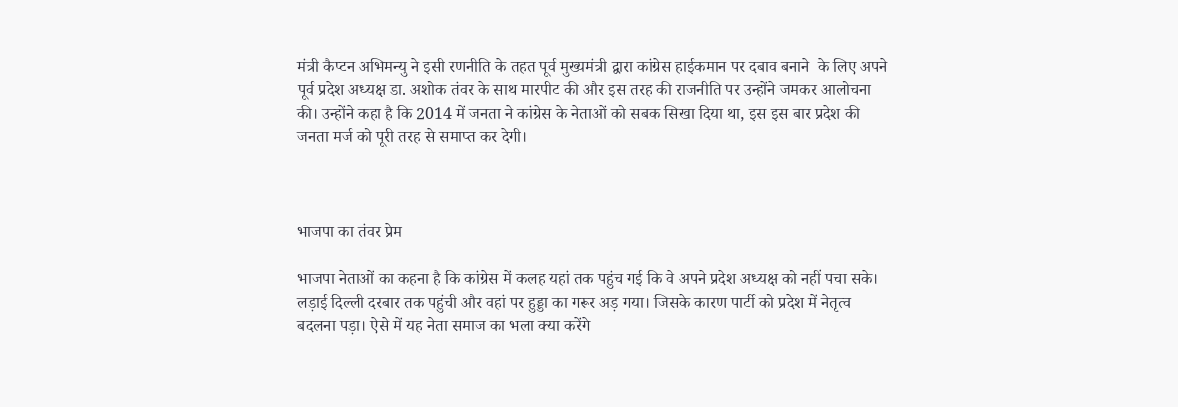मंत्री कैप्टन अभिमन्यु ने इसी रणनीति के तहत पूर्व मुख्यमंत्री द्वारा कांग्रेस हाईकमान पर दबाव बनाने  के लिए अपने पूर्व प्रदेश अध्यक्ष डा. अशोक तंवर के साथ मारपीट की और इस तरह की राजनीति पर उन्होंने जमकर आलोचना की। उन्होंने कहा है कि 2014 में जनता ने कांग्रेस के नेताओं को सबक सिखा दिया था, इस इस बार प्रदेश की जनता मर्ज को पूरी तरह से समाप्त कर देगी।



भाजपा का तंवर प्रेम

भाजपा नेताओं का कहना है कि कांग्रेस में कलह यहां तक पहुंच गई कि वे अपने प्रदेश अध्यक्ष को नहीं पचा सके। लड़ाई दिल्ली दरबार तक पहुंची और वहां पर हुड्डा का गरूर अड़ गया। जिसके कारण पार्टी को प्रदेश में नेतृत्व बदलना पड़ा। ऐसे में यह नेता समाज का भला क्या करेंगे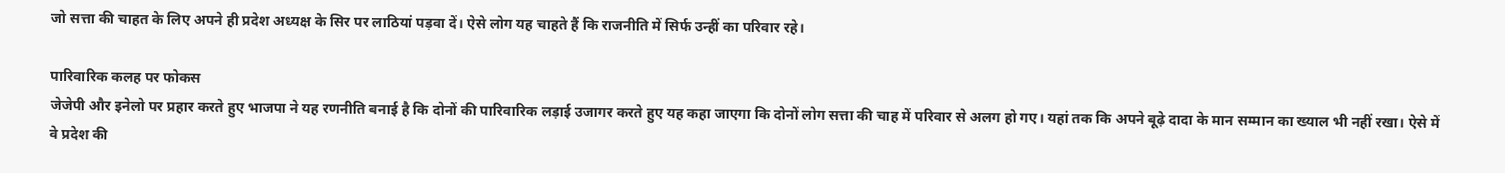जो सत्ता की चाहत के लिए अपने ही प्रदेश अध्यक्ष के सिर पर लाठियां पड़वा दें। ऐसे लोग यह चाहते हैं कि राजनीति में सिर्फ उन्हीं का परिवार रहे।

पारिवारिक कलह पर फोकस
जेजेपी और इनेलो पर प्रहार करते हुए भाजपा ने यह रणनीति बनाई है कि दोनों की पारिवारिक लड़ाई उजागर करते हुए यह कहा जाएगा कि दोनों लोग सत्ता की चाह में परिवार से अलग हो गए। यहां तक कि अपने बूढ़े दादा के मान सम्मान का ख्याल भी नहीं रखा। ऐसे में वे प्रदेश की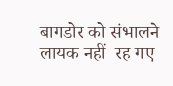बागडोर को संभालने लायक नहीं  रह गए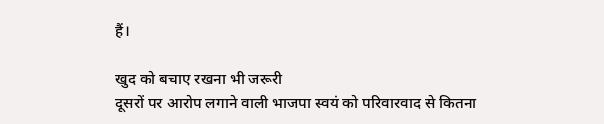हैं।

खुद को बचाए रखना भी जरूरी
दूसरों पर आरोप लगाने वाली भाजपा स्वयं को परिवारवाद से कितना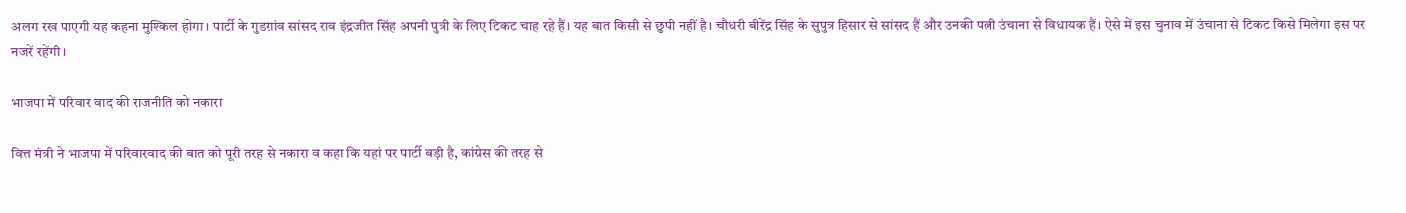अलग रख पाएगी यह कहना मुश्किल होगा। पार्टी के गुडग़ांव सांसद राव इंद्रजीत सिंह अपनी पुत्री के लिए टिकट चाह रहे हैं। यह बात किसी से छुपी नहीं है। चौधरी बीरेंद्र सिंह के सुपुत्र हिसार से सांसद हैं और उनकी पत्नी उंचाना से विधायक हैं। ऐसे में इस चुनाव में उंचाना से टिकट किसे मिलेगा इस पर नजरें रहेंगी।

भाजपा में परिवार वाद की राजनीति को नकारा

वित्त मंत्री ने भाजपा में परिवारवाद की बात को पूरी तरह से नकारा व कहा कि यहां पर पार्टी बड़ी है, कांग्रेस की तरह से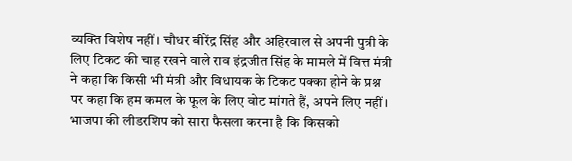व्यक्ति विशेष नहीं। चौधर बीरेंद्र सिंह और अहिरवाल से अपनी पुत्री के लिए टिकट की चाह रखने वाले राव इंद्रजीत सिंह के मामले में वित्त मंत्री ने कहा कि किसी भी मंत्री और विधायक के टिकट पक्का होने के प्रश्न पर कहा कि हम कमल के फूल के लिए वोट मांगते हैं, अपने लिए नहीं। भाजपा की लीडरशिप को सारा फैसला करना है कि किसको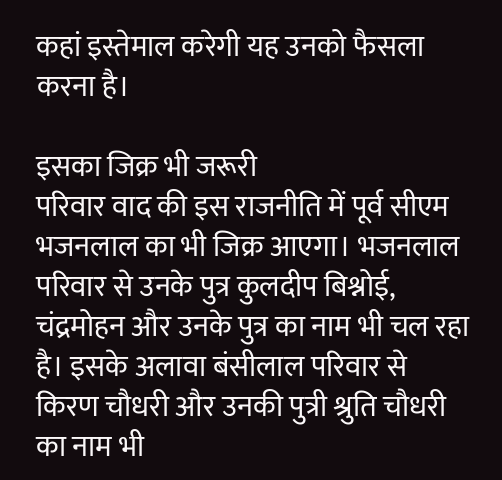कहां इस्तेमाल करेगी यह उनको फैसला करना है।

इसका जिक्र भी जरूरी
परिवार वाद की इस राजनीति में पूर्व सीएम भजनलाल का भी जिक्र आएगा। भजनलाल परिवार से उनके पुत्र कुलदीप बिश्नोई, चंद्रमोहन और उनके पुत्र का नाम भी चल रहा है। इसके अलावा बंसीलाल परिवार से किरण चौधरी और उनकी पुत्री श्रुति चौधरी का नाम भी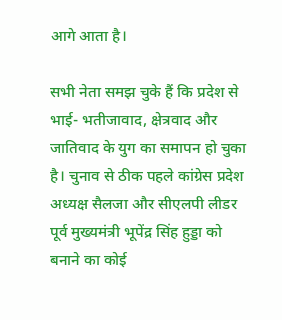आगे आता है।

सभी नेता समझ चुके हैं कि प्रदेश से भाई- भतीजावाद, क्षेत्रवाद और जातिवाद के युग का समापन हो चुका है। चुनाव से ठीक पहले कांग्रेस प्रदेश अध्यक्ष सैलजा और सीएलपी लीडर पूर्व मुख्यमंत्री भूपेंद्र सिंह हुड्डा को बनाने का कोई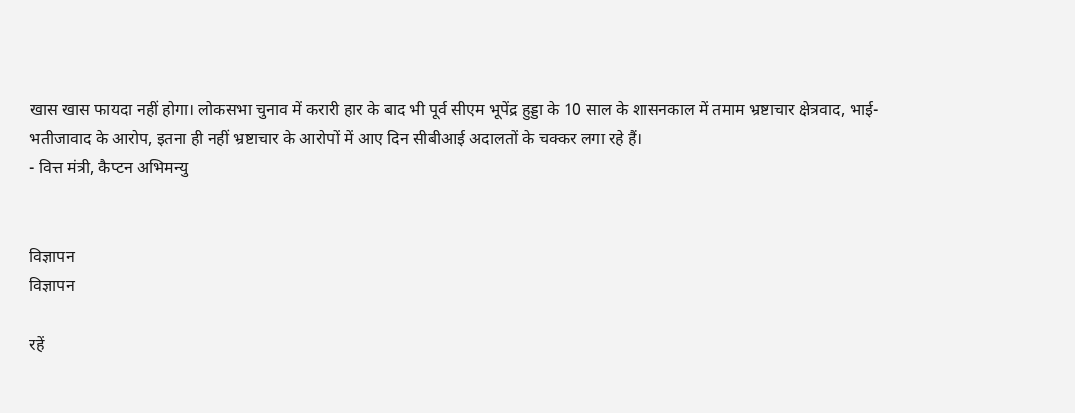खास खास फायदा नहीं होगा। लोकसभा चुनाव में करारी हार के बाद भी पूर्व सीएम भूपेंद्र हुड्डा के 10 साल के शासनकाल में तमाम भ्रष्टाचार क्षेत्रवाद, भाई-भतीजावाद के आरोप, इतना ही नहीं भ्रष्टाचार के आरोपों में आए दिन सीबीआई अदालतों के चक्कर लगा रहे हैं।
- वित्त मंत्री, कैप्टन अभिमन्यु


विज्ञापन
विज्ञापन

रहें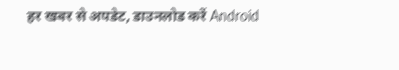हर खबर से अपडेट, डाउनलोड करें Android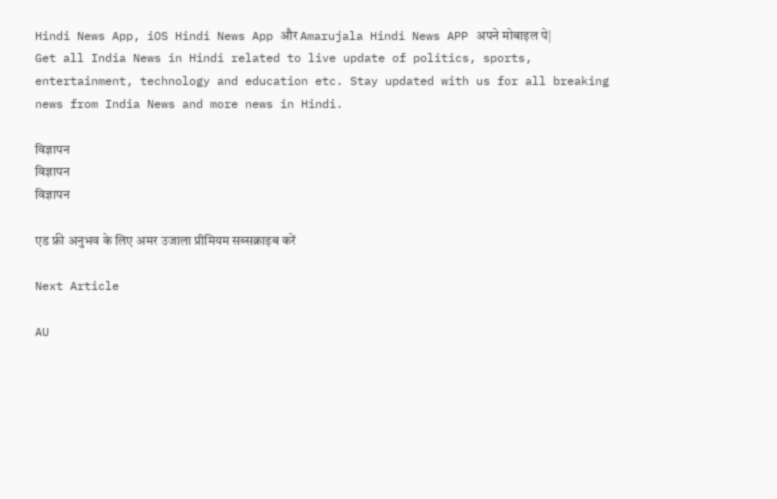Hindi News App, iOS Hindi News App और Amarujala Hindi News APP अपने मोबाइल पे|
Get all India News in Hindi related to live update of politics, sports, entertainment, technology and education etc. Stay updated with us for all breaking news from India News and more news in Hindi.

विज्ञापन
विज्ञापन
विज्ञापन

एड फ्री अनुभव के लिए अमर उजाला प्रीमियम सब्सक्राइब करें

Next Article

AU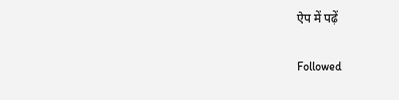ऐप में पढ़ें

Followed